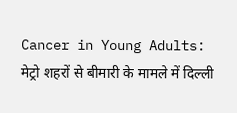Cancer in Young Adults: मेट्रो शहरों से बीमारी के मामले में दिल्ली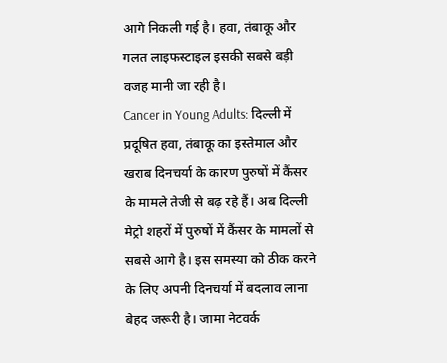आगे निकली गई है। हवा, तंबाकू और गलत लाइफस्टाइल इसकी सबसे बड़ी वजह मानी जा रही है।
Cancer in Young Adults: दिल्ली में प्रदूषित हवा, तंबाकू का इस्तेमाल और खराब दिनचर्या के कारण पुरुषों में कैंसर के मामले तेजी से बढ़ रहे हैं। अब दिल्ली मेट्रो शहरों में पुरुषों में कैंसर के मामलों से सबसे आगे है। इस समस्या को ठीक करने के लिए अपनी दिनचर्या में बदलाव लाना बेहद जरूरी है। जामा नेटवर्क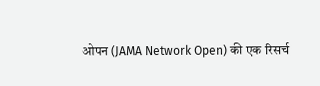ओपन (JAMA Network Open) की एक रिसर्च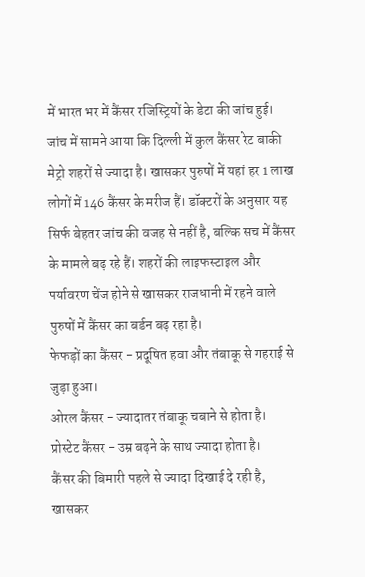में भारत भर में कैंसर रजिस्ट्रियों के डेटा की जांच हुई।
जांच में सामने आया कि दिल्ली में कुल कैंसर रेट बाकी मेट्रो शहरों से ज्यादा है। खासकर पुरुषों में यहां हर 1 लाख लोगों में 146 कैंसर के मरीज हैं। डॉक्टरों के अनुसार यह सिर्फ बेहतर जांच की वजह से नहीं है, बल्कि सच में कैंसर के मामले बढ़ रहे हैं। शहरों की लाइफस्टाइल और पर्यावरण चेंज होने से खासकर राजधानी में रहने वाले पुरुषों में कैंसर का बर्डन बढ़ रहा है।
फेफड़ों का कैंसर - प्रदूषित हवा और तंबाकू से गहराई से जुड़ा हुआ।
ओरल कैंसर - ज्यादातर तंबाकू चबाने से होता है।
प्रोस्टेट कैंसर - उम्र बढ़ने के साथ ज्यादा होता है।
कैंसर की बिमारी पहले से ज्यादा दिखाई दे रही है, खासकर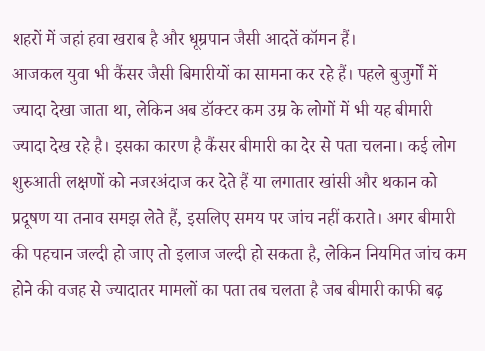शहरों में जहां हवा खराब है और धूम्रपान जैसी आदतें कॉमन हैं।
आजकल युवा भी कैंसर जैसी बिमारीयों का सामना कर रहे हैं। पहले बुजुर्गों में ज्यादा देखा जाता था, लेकिन अब डॉक्टर कम उम्र के लोगों में भी यह बीमारी ज्यादा देख रहे है। इसका कारण है कैंसर बीमारी का देर से पता चलना। कई लोग शुरुआती लक्षणों को नजरअंदाज कर देते हैं या लगातार खांसी और थकान को प्रदूषण या तनाव समझ लेते हैं, इसलिए समय पर जांच नहीं कराते। अगर बीमारी की पहचान जल्दी हो जाए तो इलाज जल्दी हो सकता है, लेकिन नियमित जांच कम होने की वजह से ज्यादातर मामलों का पता तब चलता है जब बीमारी काफी बढ़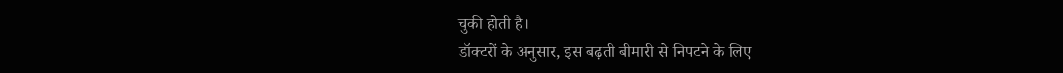चुकी होती है।
डॉक्टरों के अनुसार, इस बढ़ती बीमारी से निपटने के लिए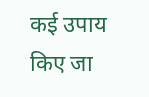कई उपाय किए जा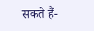सकते हैं-